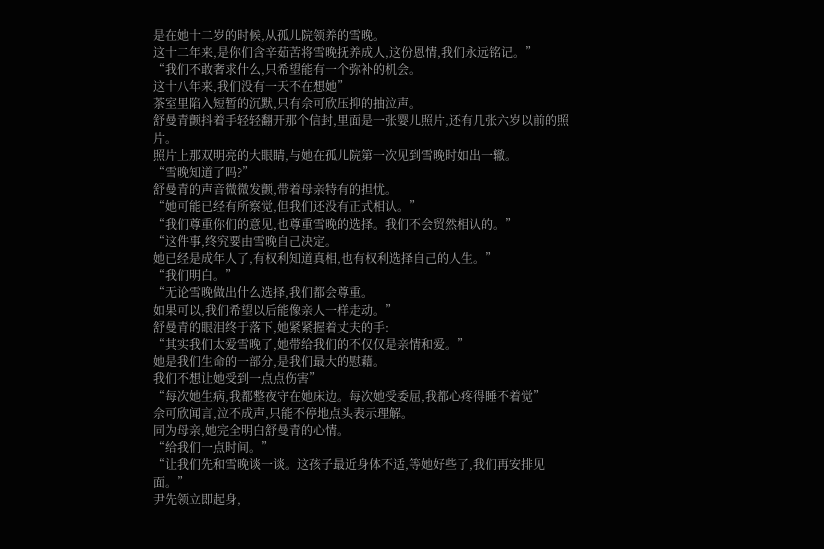是在她十二岁的时候,从孤儿院领养的雪晚。
这十二年来,是你们含辛茹苦将雪晚抚养成人,这份恩情,我们永远铭记。”
“我们不敢奢求什么,只希望能有一个弥补的机会。
这十八年来,我们没有一天不在想她”
茶室里陷入短暂的沉默,只有佘可欣压抑的抽泣声。
舒曼青颤抖着手轻轻翻开那个信封,里面是一张婴儿照片,还有几张六岁以前的照片。
照片上那双明亮的大眼睛,与她在孤儿院第一次见到雪晚时如出一辙。
“雪晚知道了吗?”
舒曼青的声音微微发颤,带着母亲特有的担忧。
“她可能已经有所察觉,但我们还没有正式相认。”
“我们尊重你们的意见,也尊重雪晚的选择。我们不会贸然相认的。”
“这件事,终究要由雪晚自己决定。
她已经是成年人了,有权利知道真相,也有权利选择自己的人生。”
“我们明白。”
“无论雪晚做出什么选择,我们都会尊重。
如果可以,我们希望以后能像亲人一样走动。”
舒曼青的眼泪终于落下,她紧紧握着丈夫的手:
“其实我们太爱雪晚了,她带给我们的不仅仅是亲情和爱。”
她是我们生命的一部分,是我们最大的慰藉。
我们不想让她受到一点点伤害”
“每次她生病,我都整夜守在她床边。每次她受委屈,我都心疼得睡不着觉”
佘可欣闻言,泣不成声,只能不停地点头表示理解。
同为母亲,她完全明白舒曼青的心情。
“给我们一点时间。”
“让我们先和雪晚谈一谈。这孩子最近身体不适,等她好些了,我们再安排见面。”
尹先领立即起身,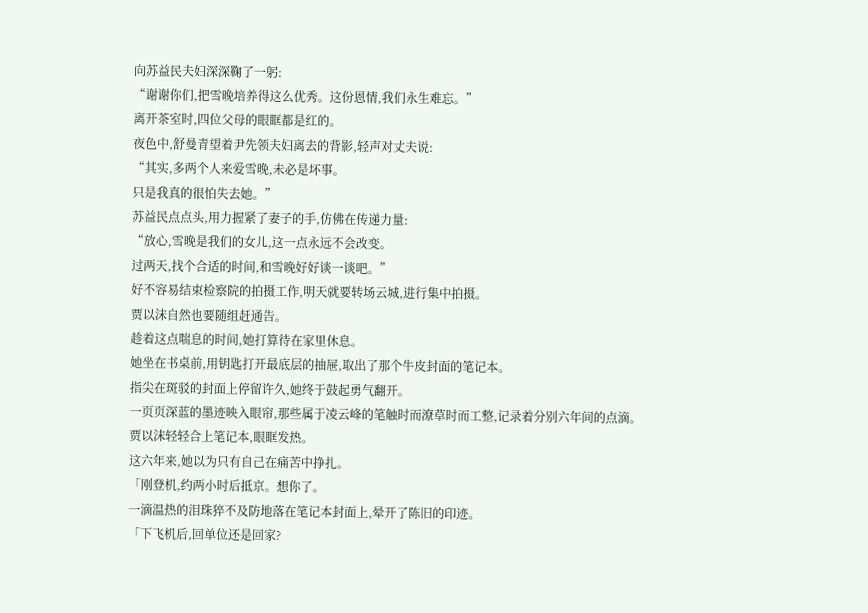向苏益民夫妇深深鞠了一躬:
“谢谢你们,把雪晚培养得这么优秀。这份恩情,我们永生难忘。”
离开茶室时,四位父母的眼眶都是红的。
夜色中,舒曼青望着尹先领夫妇离去的背影,轻声对丈夫说:
“其实,多两个人来爱雪晚,未必是坏事。
只是我真的很怕失去她。”
苏益民点点头,用力握紧了妻子的手,仿佛在传递力量:
“放心,雪晚是我们的女儿,这一点永远不会改变。
过两天,找个合适的时间,和雪晚好好谈一谈吧。”
好不容易结束检察院的拍摄工作,明天就要转场云城,进行集中拍摄。
贾以沫自然也要随组赶通告。
趁着这点喘息的时间,她打算待在家里休息。
她坐在书桌前,用钥匙打开最底层的抽屉,取出了那个牛皮封面的笔记本。
指尖在斑驳的封面上停留许久,她终于鼓起勇气翻开。
一页页深蓝的墨迹映入眼帘,那些属于凌云峰的笔触时而潦草时而工整,记录着分别六年间的点滴。
贾以沫轻轻合上笔记本,眼眶发热。
这六年来,她以为只有自己在痛苦中挣扎。
「刚登机,约两小时后抵京。想你了。
一滴温热的泪珠猝不及防地落在笔记本封面上,晕开了陈旧的印迹。
「下飞机后,回单位还是回家?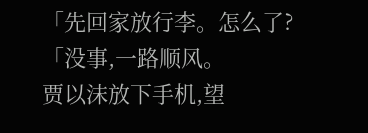「先回家放行李。怎么了?
「没事,一路顺风。
贾以沫放下手机,望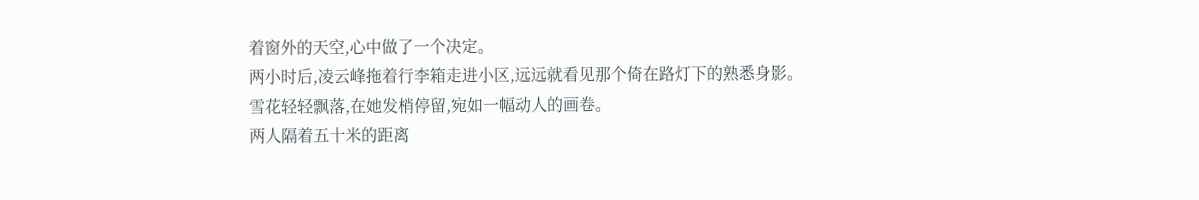着窗外的天空,心中做了一个决定。
两小时后,凌云峰拖着行李箱走进小区,远远就看见那个倚在路灯下的熟悉身影。
雪花轻轻飘落,在她发梢停留,宛如一幅动人的画卷。
两人隔着五十米的距离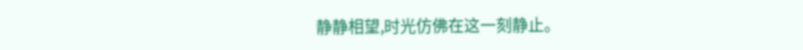静静相望,时光仿佛在这一刻静止。